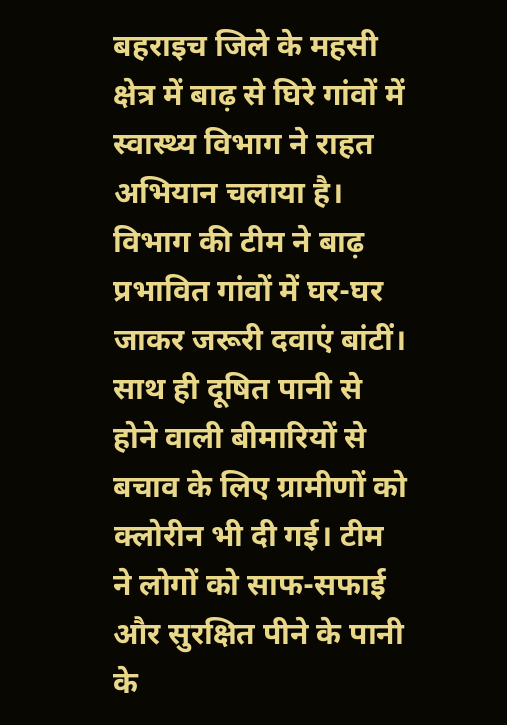बहराइच जिले के महसी क्षेत्र में बाढ़ से घिरे गांवों में स्वास्थ्य विभाग ने राहत अभियान चलाया है। विभाग की टीम ने बाढ़ प्रभावित गांवों में घर-घर जाकर जरूरी दवाएं बांटीं। साथ ही दूषित पानी से होने वाली बीमारियों से बचाव के लिए ग्रामीणों को क्लोरीन भी दी गई। टीम ने लोगों को साफ-सफाई और सुरक्षित पीने के पानी के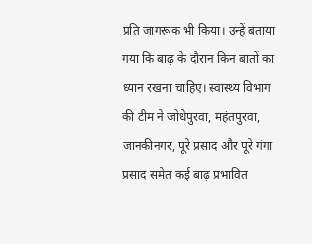प्रति जागरूक भी किया। उन्हें बताया गया कि बाढ़ के दौरान किन बातों का ध्यान रखना चाहिए। स्वास्थ्य विभाग की टीम ने जोधेपुरवा, महंतपुरवा, जानकीनगर, पूरे प्रसाद और पूरे गंगा प्रसाद समेत कई बाढ़ प्रभावित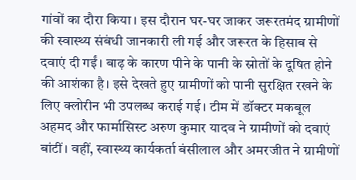गांवों का दौरा किया। इस दौरान घर-घर जाकर जरूरतमंद ग्रामीणों की स्वास्थ्य संबंधी जानकारी ली गई और जरूरत के हिसाब से दवाएं दी गईं। बाढ़ के कारण पीने के पानी के स्रोतों के दूषित होने की आशंका है। इसे देखते हुए ग्रामीणों को पानी सुरक्षित रखने के लिए क्लोरीन भी उपलब्ध कराई गई। टीम में डॉक्टर मकबूल अहमद और फार्मासिस्ट अरुण कुमार यादव ने ग्रामीणों को दवाएं बांटीं। वहीं, स्वास्थ्य कार्यकर्ता बंसीलाल और अमरजीत ने ग्रामीणों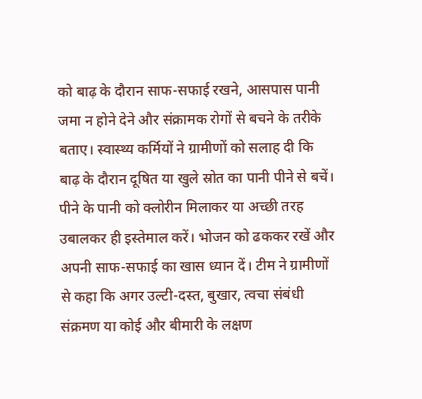को बाढ़ के दौरान साफ-सफाई रखने, आसपास पानी जमा न होने देने और संक्रामक रोगों से बचने के तरीके बताए। स्वास्थ्य कर्मियों ने ग्रामीणों को सलाह दी कि बाढ़ के दौरान दूषित या खुले स्रोत का पानी पीने से बचें। पीने के पानी को क्लोरीन मिलाकर या अच्छी तरह उबालकर ही इस्तेमाल करें। भोजन को ढककर रखें और अपनी साफ-सफाई का खास ध्यान दें। टीम ने ग्रामीणों से कहा कि अगर उल्टी-दस्त, बुखार, त्वचा संबंधी संक्रमण या कोई और बीमारी के लक्षण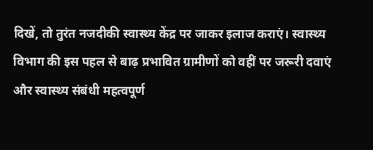दिखें, तो तुरंत नजदीकी स्वास्थ्य केंद्र पर जाकर इलाज कराएं। स्वास्थ्य विभाग की इस पहल से बाढ़ प्रभावित ग्रामीणों को वहीं पर जरूरी दवाएं और स्वास्थ्य संबंधी महत्वपूर्ण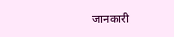जानकारी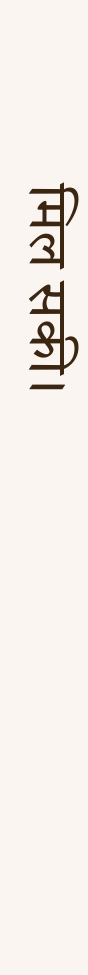मिल सकी।